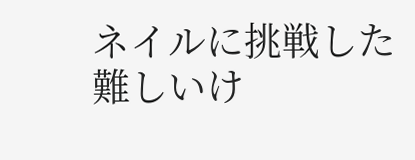ネイルに挑戦した
難しいけ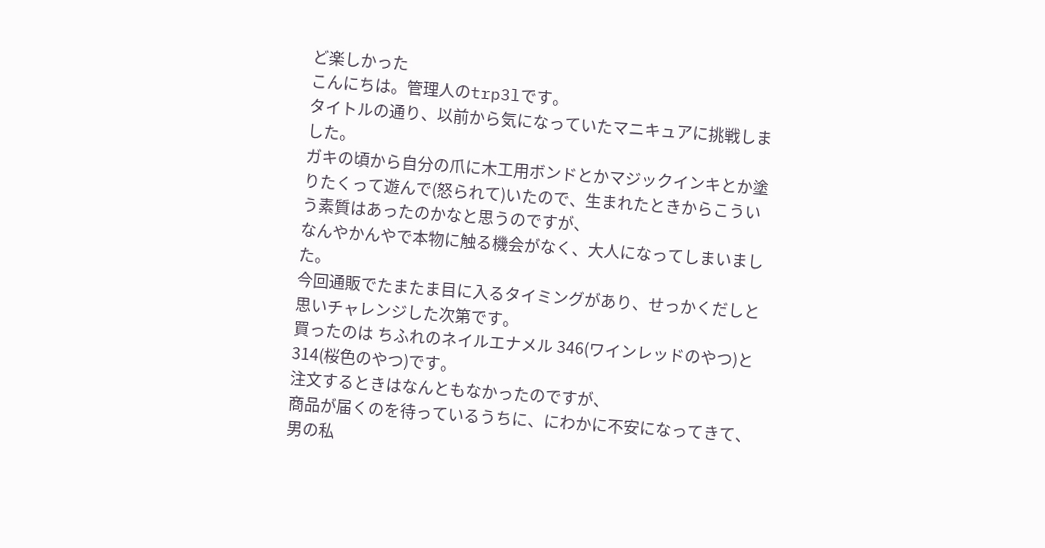ど楽しかった
こんにちは。管理人のtrp3lです。
タイトルの通り、以前から気になっていたマニキュアに挑戦しました。
ガキの頃から自分の爪に木工用ボンドとかマジックインキとか塗りたくって遊んで(怒られて)いたので、生まれたときからこういう素質はあったのかなと思うのですが、
なんやかんやで本物に触る機会がなく、大人になってしまいました。
今回通販でたまたま目に入るタイミングがあり、せっかくだしと思いチャレンジした次第です。
買ったのは ちふれのネイルエナメル 346(ワインレッドのやつ)と314(桜色のやつ)です。
注文するときはなんともなかったのですが、
商品が届くのを待っているうちに、にわかに不安になってきて、
男の私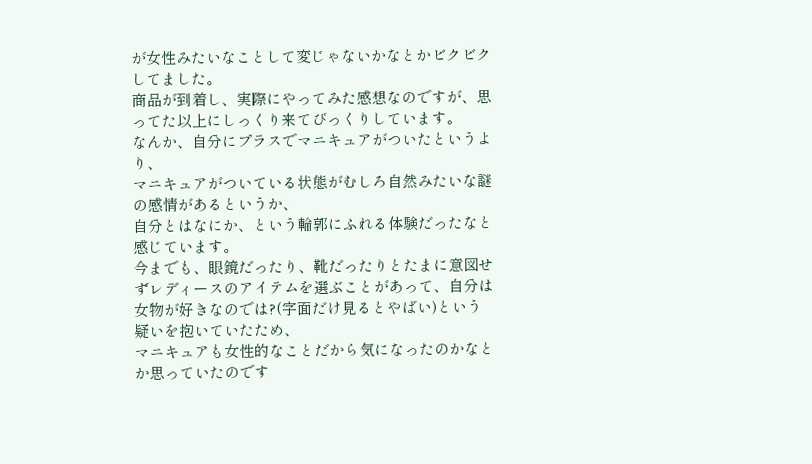が女性みたいなことして変じゃないかなとかビクビクしてました。
商品が到着し、実際にやってみた感想なのですが、思ってた以上にしっくり来てびっくりしています。
なんか、自分にプラスでマニキュアがついたというより、
マニキュアがついている状態がむしろ自然みたいな謎の感情があるというか、
自分とはなにか、という輪郭にふれる体験だったなと感じています。
今までも、眼鏡だったり、靴だったりとたまに意図せずレディースのアイテムを選ぶことがあって、自分は女物が好きなのでは?(字面だけ見るとやばい)という疑いを抱いていたため、
マニキュアも女性的なことだから気になったのかなとか思っていたのです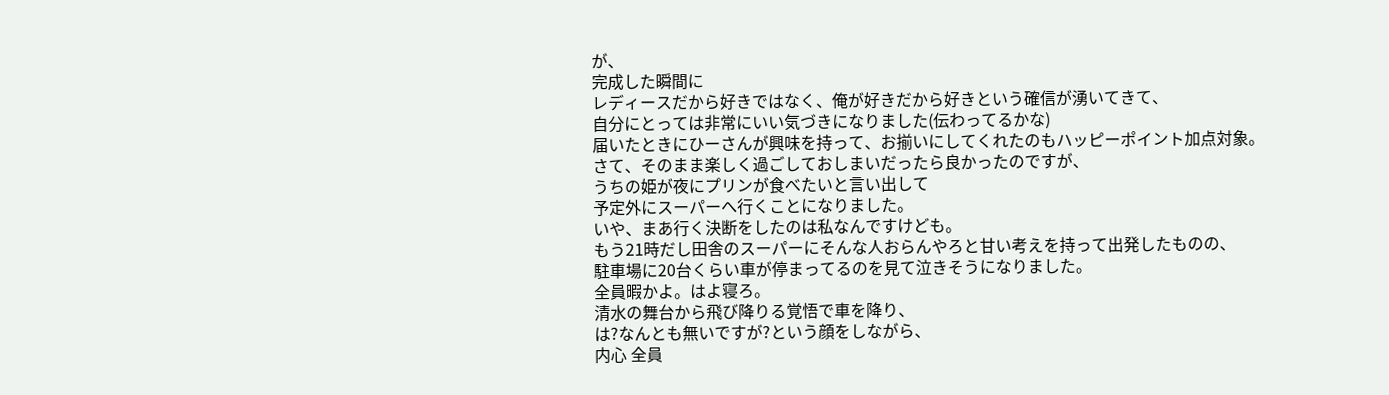が、
完成した瞬間に
レディースだから好きではなく、俺が好きだから好きという確信が湧いてきて、
自分にとっては非常にいい気づきになりました(伝わってるかな)
届いたときにひーさんが興味を持って、お揃いにしてくれたのもハッピーポイント加点対象。
さて、そのまま楽しく過ごしておしまいだったら良かったのですが、
うちの姫が夜にプリンが食べたいと言い出して
予定外にスーパーへ行くことになりました。
いや、まあ行く決断をしたのは私なんですけども。
もう21時だし田舎のスーパーにそんな人おらんやろと甘い考えを持って出発したものの、
駐車場に20台くらい車が停まってるのを見て泣きそうになりました。
全員暇かよ。はよ寝ろ。
清水の舞台から飛び降りる覚悟で車を降り、
は?なんとも無いですが?という顔をしながら、
内心 全員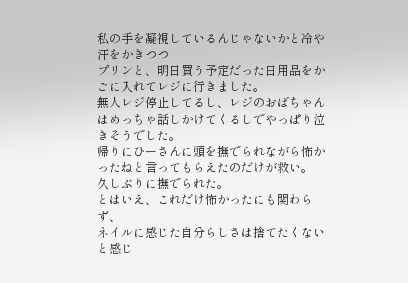私の手を凝視しているんじゃないかと冷や汗をかきつつ
プリンと、明日買う予定だった日用品をかごに入れてレジに行きました。
無人レジ停止してるし、レジのおばちゃんはめっちゃ話しかけてくるしでやっぱり泣きそうでした。
帰りにひーさんに頭を撫でられながら怖かったねと言ってもらえたのだけが救い。
久しぶりに撫でられた。
とはいえ、これだけ怖かったにも関わらず、
ネイルに感じた自分らしさは捨てたくないと感じ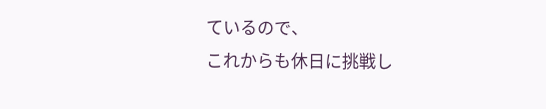ているので、
これからも休日に挑戦し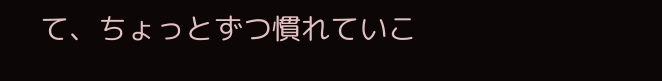て、ちょっとずつ慣れていこ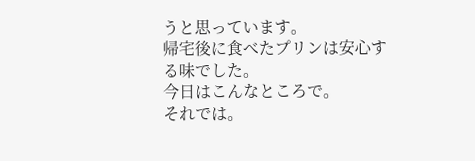うと思っています。
帰宅後に食べたプリンは安心する味でした。
今日はこんなところで。
それでは。